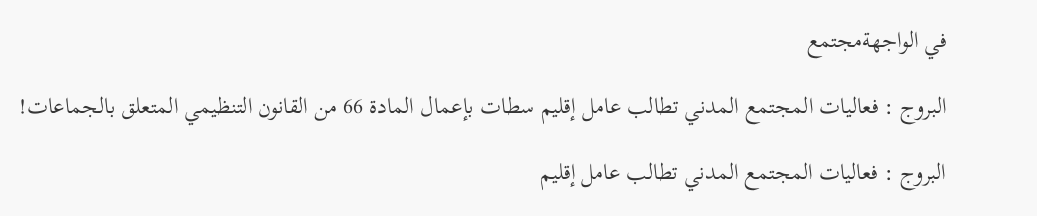في الواجهةمجتمع

البروج : فعاليات المجتمع المدني تطالب عامل إقليم سطات بإعمال المادة 66 من القانون التنظيمي المتعلق بالجماعات!

البروج : فعاليات المجتمع المدني تطالب عامل إقليم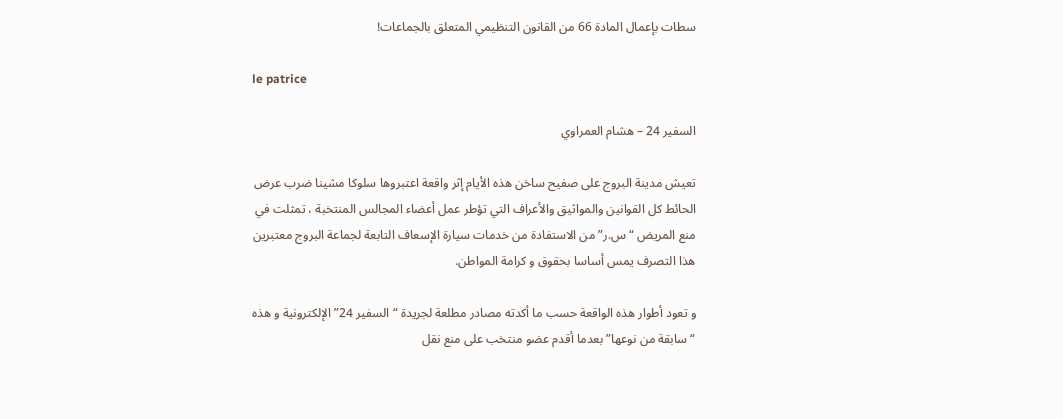سطات بإعمال المادة 66 من القانون التنظيمي المتعلق بالجماعات!

le patrice

السفير 24 – هشام العمراوي

تعيش مدينة البروج على صفيح ساخن هذه الأيام إثر واقعة اعتبروها سلوكا مشينا ضرب عرض الحائط كل القوانين والمواثيق والأعراف التي تؤطر عمل أعضاء المجالس المنتخبة ، تمثلت في منع المريض “س.ر” من الاستفادة من خدمات سيارة الإسعاف التابعة لجماعة البروج معتبرين هذا التصرف يمس أساسا بحقوق و كرامة المواطن.

و تعود أطوار هذه الواقعة حسب ما أكدته مصادر مطلعة لجريدة “السفير 24” الإلكترونية و هذه “سابقة من نوعها” بعدما أقدم عضو منتخب على منع نقل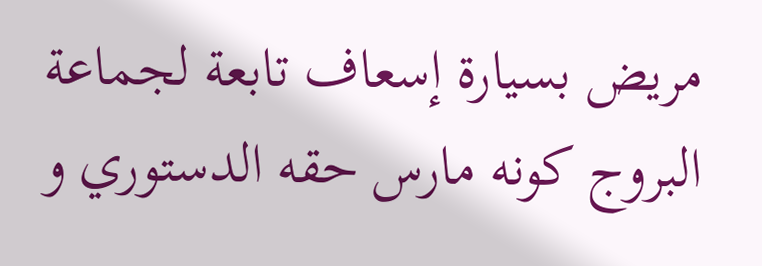مريض بسيارة إسعاف تابعة لجماعة البروج كونه مارس حقه الدستوري و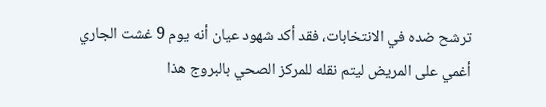ترشح ضده في الانتخابات، فقد أكد شهود عيان أنه يوم 9 غشت الجاري أغمي على المريض ليتم نقله للمركز الصحي بالبروج هذا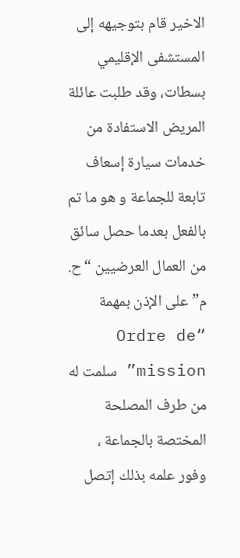الاخير قام بتوجيهه إلى المستشفى الإقليمي بسطات، وقد طلبت عائلة المريض الاستفادة من خدمات سيارة إسعاف تابعة للجماعة و هو ما تم بالفعل بعدما حصل سائق من العمال العرضيين “ح. م” على الإذن بمهمة “Ordre de mission” سلمت له من طرف المصلحة المختصة بالجماعة ، وفور علمه بذلك إتصل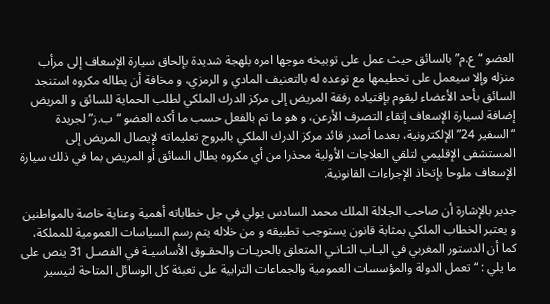العضو “ع.م” بالسائق حيث عمل على توبيخه موجها امره بلهجة شديدة بإلحاق سيارة الإسعاف إلى مرأب منزله وإلا سيعمل على تحطيمها مع توعده له بالتعنيف المادي و الرمزي، و مخافة أن يطاله مكروه استنجد السائق بأحد الأعضاء ليقوم بإقتياده رفقة المريض إلى مركز الدرك الملكي لطلب الحماية للسائق و المريض إضافة لسيارة الإسعاف إتقاء التصرف الأرعن، و هو ما تم بالفعل حسب ما أكده العضو “ب.ز” لجريدة “السفير 24” الإلكترونية، بعدما أصدر قائد مركز الدرك الملكي بالبروج تعليماته لإيصال المريض إلى المستشفى الإقليمي لتلقي العلاجات الأولية محذرا من أي مكروه يطال السائق أو المريض بما في ذلك سيارة الإسعاف ملوحا بإتخاذ الإجراءات القانونية.

جدير بالإشارة أن صاحب الجلالة الملك محمد السادس يولي في جل خطاباته أهمية وعناية خاصة بالمواطنين و يعتبر الخطاب الملكي بمثابة قانون يستوجب تطبيقه و من خلاله يتم رسم السياسات العمومية للمملكة، كما أن الدستور المغربي في البـاب الثـانـي المتعلق بالحريـات والحقـوق الأساسيـة في الفصـل 31 ينص على ما يلي : “تعمل الدولة والمؤسسات العمومية والجماعات الترابية على تعبئة كل الوسائل المتاحة لتيسير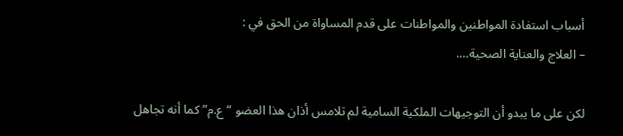أسباب استفادة المواطنين والمواطنات على قدم المساواة من الحق في :
– العلاج والعناية الصحية….

لكن على ما يبدو أن التوجيهات الملكية السامية لم تلامس أذان هذا العضو “ع.م” كما أنه تجاهل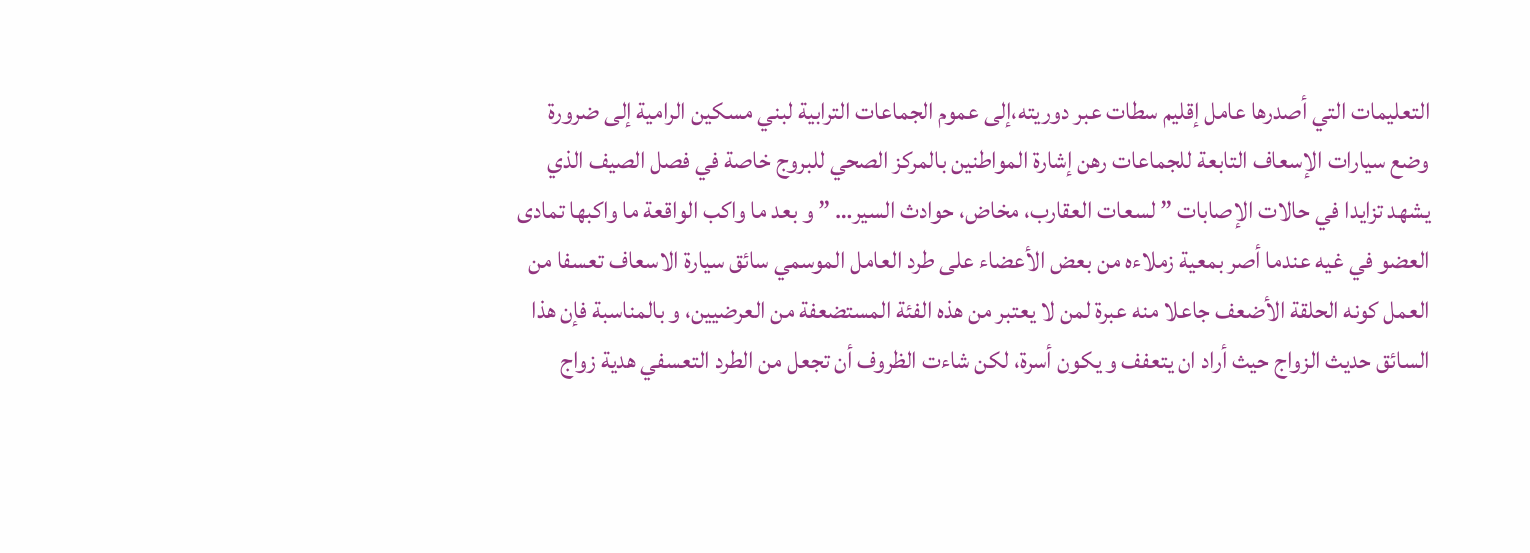التعليمات التي أصدرها عامل إقليم سطات عبر دوريته،إلى عموم الجماعات الترابية لبني مسكين الرامية إلى ضرورة وضع سيارات الإسعاف التابعة للجماعات رهن إشارة المواطنين بالمركز الصحي للبروج خاصة في فصل الصيف الذي يشهد تزايدا في حالات الإصابات ” لسعات العقارب، مخاض، حوادث السير… ” و بعد ما واكب الواقعة ما واكبها تمادى العضو في غيه عندما أصر بمعية زملاءه من بعض الأعضاء على طرد العامل الموسمي سائق سيارة الاسعاف تعسفا من العمل كونه الحلقة الأضعف جاعلا منه عبرة لمن لا يعتبر من هذه الفئة المستضعفة من العرضيين، و بالمناسبة فإن هذا السائق حديث الزواج حيث أراد ان يتعفف و يكون أسرة، لكن شاءت الظروف أن تجعل من الطرد التعسفي هدية زواج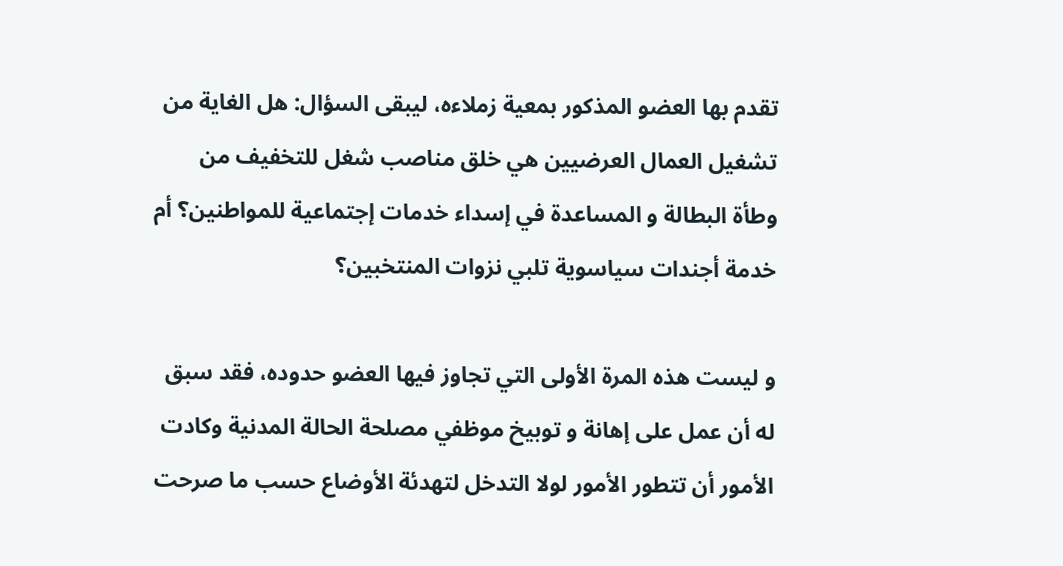تقدم بها العضو المذكور بمعية زملاءه، ليبقى السؤال: هل الغاية من تشغيل العمال العرضيين هي خلق مناصب شغل للتخفيف من وطأة البطالة و المساعدة في إسداء خدمات إجتماعية للمواطنين؟ أم خدمة أجندات سياسوية تلبي نزوات المنتخبين؟

و ليست هذه المرة الأولى التي تجاوز فيها العضو حدوده، فقد سبق له أن عمل على إهانة و توبيخ موظفي مصلحة الحالة المدنية وكادت الأمور أن تتطور الأمور لولا التدخل لتهدئة الأوضاع حسب ما صرحت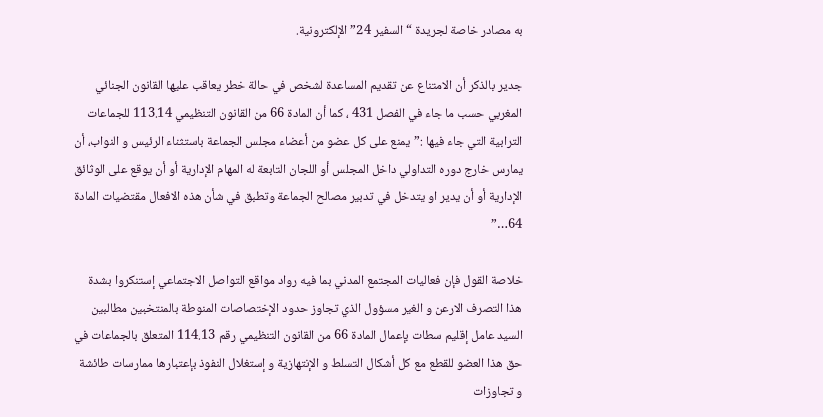به مصادر خاصة لجريدة “السفير 24” الإلكترونية.

جدير بالذكر أن الامتناع عن تقديم المساعدة لشخص في حالة خطر يعاقب عليها القانون الجنائي المغربي حسب ما جاء في الفصل 431 ، كما أن المادة 66 من القانون التنظيمي 113.14 للجماعات الترابية التي جاء فيها :”يمنع على كل عضو من أعضاء مجلس الجماعة باستثناء الرئيس و النواب، أن يمارس خارج دوره التداولي داخل المجلس أو اللجان التابعة له المهام الإدارية أو أن يوقع على الوثائق الإدارية أو أن يدير او يتدخل في تدبير مصالح الجماعة وتطبق في شأن هذه الافعال مقتضيات المادة 64…”

خلاصة القول فإن فعاليات المجتمع المدني بما فيه رواد مواقع التواصل الاجتماعي إستنكروا بشدة هذا التصرف الارعن و الغير مسؤول الذي تجاوز حدود الإختصاصات المنوطة بالمنتخبين مطالبين السيد عامل إقليم سطات بإعمال المادة 66 من القانون التنظيمي رقم 114.13 المتعلق بالجماعات في حق هذا العضو للقطع مع كل أشكال التسلط و الإنتهازية و إستغلال النفوذ بإعتبارها ممارسات طائشة و تجاوزات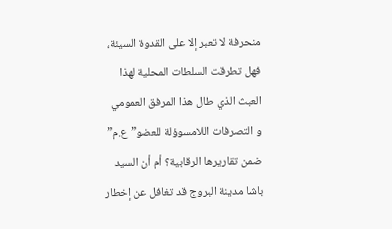منحرفة لا تعبر إلا على القدوة السيئة، فهل تطرقت السلطات المحلية لهذا العبث الذي طال هذا المرفق العمومي و التصرفات اللامسوؤلة للعضو”ع.م” ضمن تقاريرها الرقابية؟ أم أن السيد باشا مدينة البروج قد تغافل عن إخطار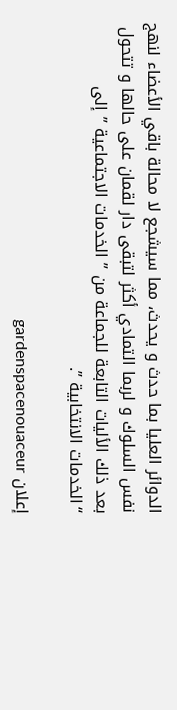الدوائر العليا بما حدث و يحدث، مما سيشجع لا محالة باقي الأعضاء لنهج نفس السلوك و لربما التمادي أكثر لتبقى دار لقمان على حالها و تتحول بعد ذلك الأليات التابعة للجماعة من ” الخدمات الاجتماعية ” إلى “الخدمات الانتخابية ”.

إعلان gardenspacenouaceur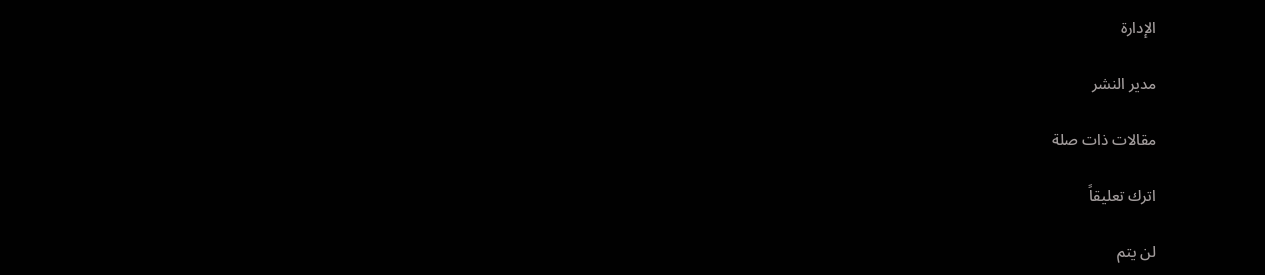الإدارة

مدير النشر

مقالات ذات صلة

اترك تعليقاً

لن يتم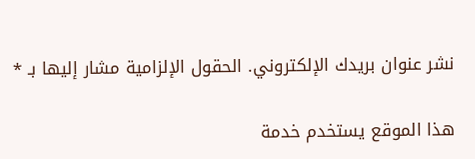نشر عنوان بريدك الإلكتروني. الحقول الإلزامية مشار إليها بـ *

هذا الموقع يستخدم خدمة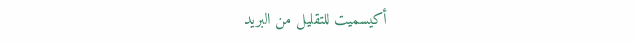أكيسميت للتقليل من البريد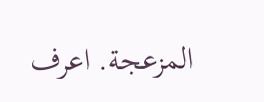المزعجة. اعرف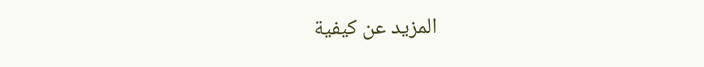المزيد عن كيفية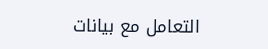التعامل مع بيانات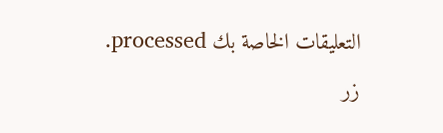التعليقات الخاصة بك processed.

زر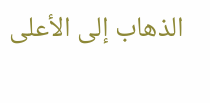الذهاب إلى الأعلى